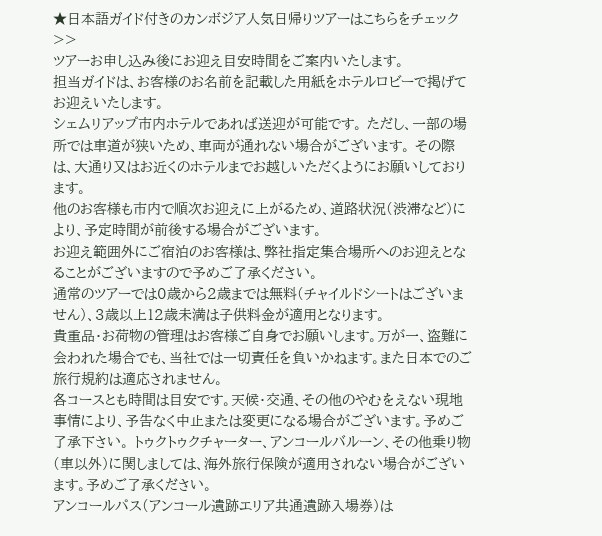★日本語ガイド付きのカンボジア人気日帰りツアーはこちらをチェック>>
ツアーお申し込み後にお迎え目安時間をご案内いたします。
担当ガイドは、お客様のお名前を記載した用紙をホテルロビーで掲げてお迎えいたします。
シェムリアップ市内ホテルであれば送迎が可能です。 ただし、一部の場所では車道が狭いため、車両が通れない場合がございます。 その際は、大通り又はお近くのホテルまでお越しいただくようにお願いしております。
他のお客様も市内で順次お迎えに上がるため、道路状況(渋滞など)により、予定時間が前後する場合がございます。
お迎え範囲外にご宿泊のお客様は、弊社指定集合場所へのお迎えとなることがございますので予めご了承ください。
通常のツアーでは0歳から2歳までは無料(チャイルドシートはございません)、3歳以上12歳未満は子供料金が適用となります。
貴重品・お荷物の管理はお客様ご自身でお願いします。万が一、盗難に会われた場合でも、当社では一切責任を負いかねます。また日本でのご旅行規約は適応されません。
各コースとも時間は目安です。天候・交通、その他のやむをえない現地事情により、予告なく中止または変更になる場合がございます。予めご了承下さい。 トゥクトゥクチャーター、アンコールバルーン、その他乗り物(車以外)に関しましては、海外旅行保険が適用されない場合がございます。予めご了承ください。
アンコールパス(アンコール遺跡エリア共通遺跡入場券)は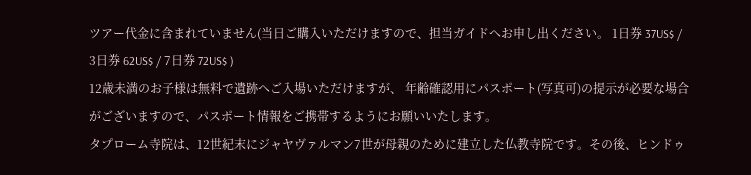ツアー代金に含まれていません(当日ご購入いただけますので、担当ガイドへお申し出ください。 1日券 37US$ / 3日券 62US$ / 7日券 72US$ )
12歳未満のお子様は無料で遺跡へご入場いただけますが、 年齢確認用にパスポート(写真可)の提示が必要な場合がございますので、パスポート情報をご携帯するようにお願いいたします。
タプローム寺院は、12世紀末にジャヤヴァルマン7世が母親のために建立した仏教寺院です。その後、ヒンドゥ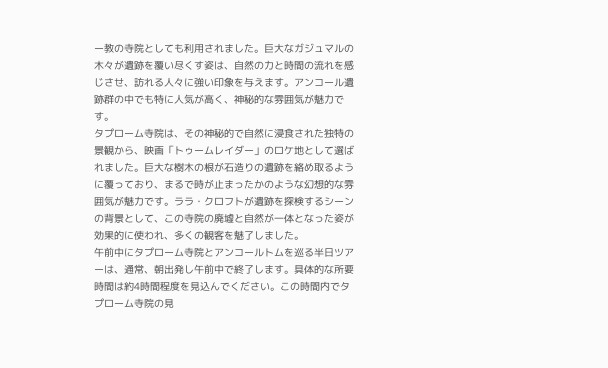ー教の寺院としても利用されました。巨大なガジュマルの木々が遺跡を覆い尽くす姿は、自然の力と時間の流れを感じさせ、訪れる人々に強い印象を与えます。アンコール遺跡群の中でも特に人気が高く、神秘的な雰囲気が魅力です。
タプローム寺院は、その神秘的で自然に浸食された独特の景観から、映画「トゥームレイダー」のロケ地として選ばれました。巨大な樹木の根が石造りの遺跡を絡め取るように覆っており、まるで時が止まったかのような幻想的な雰囲気が魅力です。ララ・クロフトが遺跡を探検するシーンの背景として、この寺院の廃墟と自然が一体となった姿が効果的に使われ、多くの観客を魅了しました。
午前中にタプローム寺院とアンコールトムを巡る半日ツアーは、通常、朝出発し午前中で終了します。具体的な所要時間は約4時間程度を見込んでください。この時間内でタプローム寺院の見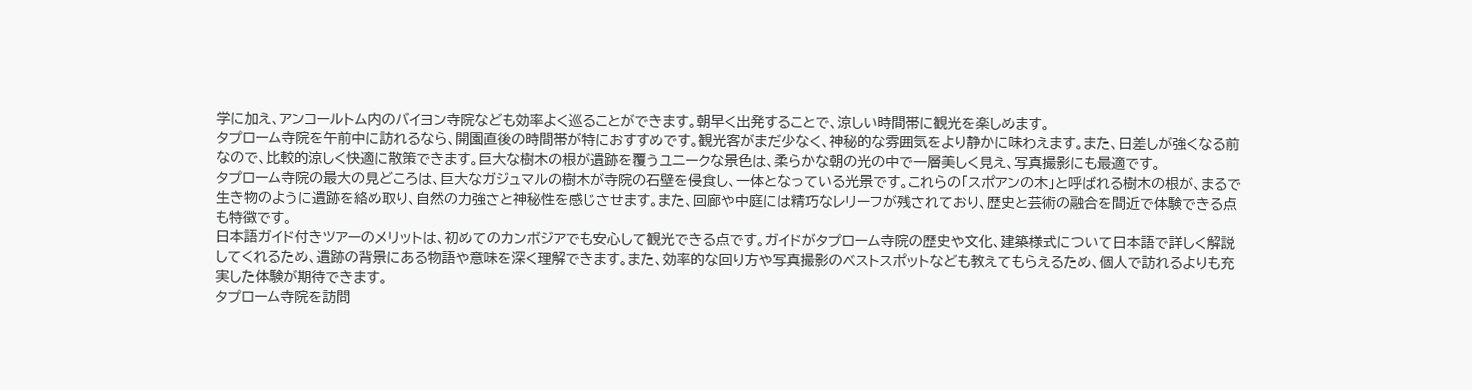学に加え、アンコールトム内のバイヨン寺院なども効率よく巡ることができます。朝早く出発することで、涼しい時間帯に観光を楽しめます。
タプローム寺院を午前中に訪れるなら、開園直後の時間帯が特におすすめです。観光客がまだ少なく、神秘的な雰囲気をより静かに味わえます。また、日差しが強くなる前なので、比較的涼しく快適に散策できます。巨大な樹木の根が遺跡を覆うユニークな景色は、柔らかな朝の光の中で一層美しく見え、写真撮影にも最適です。
タプローム寺院の最大の見どころは、巨大なガジュマルの樹木が寺院の石壁を侵食し、一体となっている光景です。これらの「スポアンの木」と呼ばれる樹木の根が、まるで生き物のように遺跡を絡め取り、自然の力強さと神秘性を感じさせます。また、回廊や中庭には精巧なレリーフが残されており、歴史と芸術の融合を間近で体験できる点も特徴です。
日本語ガイド付きツアーのメリットは、初めてのカンボジアでも安心して観光できる点です。ガイドがタプローム寺院の歴史や文化、建築様式について日本語で詳しく解説してくれるため、遺跡の背景にある物語や意味を深く理解できます。また、効率的な回り方や写真撮影のベストスポットなども教えてもらえるため、個人で訪れるよりも充実した体験が期待できます。
タプローム寺院を訪問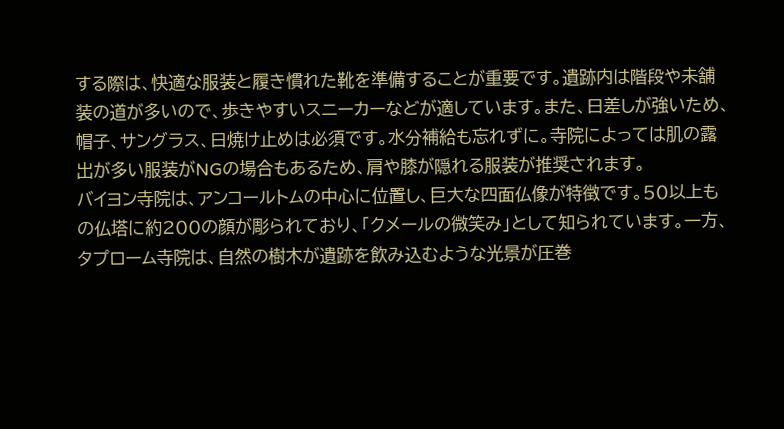する際は、快適な服装と履き慣れた靴を準備することが重要です。遺跡内は階段や未舗装の道が多いので、歩きやすいスニーカーなどが適しています。また、日差しが強いため、帽子、サングラス、日焼け止めは必須です。水分補給も忘れずに。寺院によっては肌の露出が多い服装がNGの場合もあるため、肩や膝が隠れる服装が推奨されます。
バイヨン寺院は、アンコールトムの中心に位置し、巨大な四面仏像が特徴です。50以上もの仏塔に約200の顔が彫られており、「クメールの微笑み」として知られています。一方、タプローム寺院は、自然の樹木が遺跡を飲み込むような光景が圧巻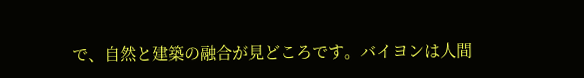で、自然と建築の融合が見どころです。バイヨンは人間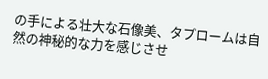の手による壮大な石像美、タプロームは自然の神秘的な力を感じさせ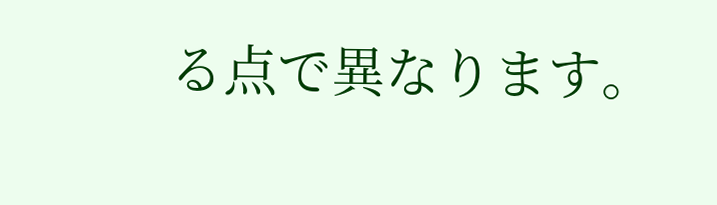る点で異なります。